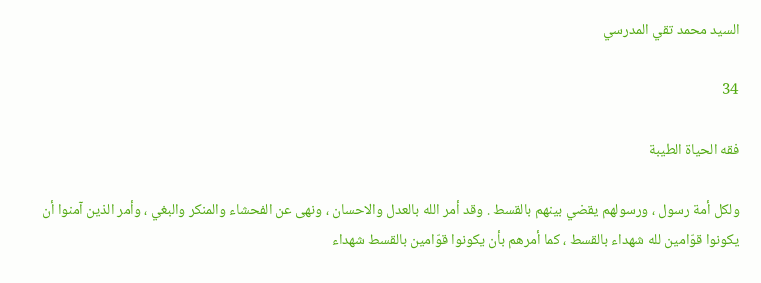السيد محمد تقي المدرسي

34

فقه الحياة الطيبة

ولكل أمة رسول ، ورسولهم يقضي بينهم بالقسط . وقد أمر الله بالعدل والاحسان ، ونهى عن الفحشاء والمنكر والبغي ، وأمر الذين آمنوا أن يكونوا قوّامين لله شهداء بالقسط ، كما أمرهم بأن يكونوا قوّامين بالقسط شهداء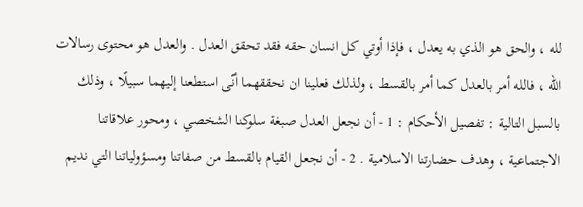لله ، والحق هو الذي به يعدل ، فإذا أوتي كل انسان حقه فقد تحقق العدل . والعدل هو محتوى رسالات الله ، فالله أمر بالعدل كما أمر بالقسط ، ولذلك فعلينا ان نحققهما أنّى استطعنا إليهما سبيلًا ، وذلك بالسبل التالية : تفصيل الأحكام : 1 - أن نجعل العدل صبغة سلوكنا الشخصي ، ومحور علاقاتنا الاجتماعية ، وهدف حضارتنا الاسلامية . 2 - أن نجعل القيام بالقسط من صفاتنا ومسؤولياتنا التي نديم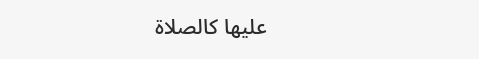عليها كالصلاة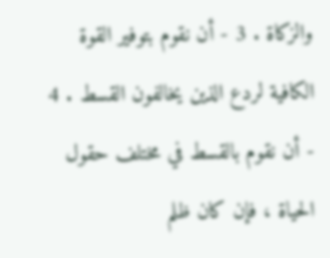والزكاة . 3 - أن نقوم بتوفير القوة الكافية لردع الذين يخالفون القسط . 4 - أن نقوم بالقسط في مختلف حقول الحياة ، فإن كان ظلم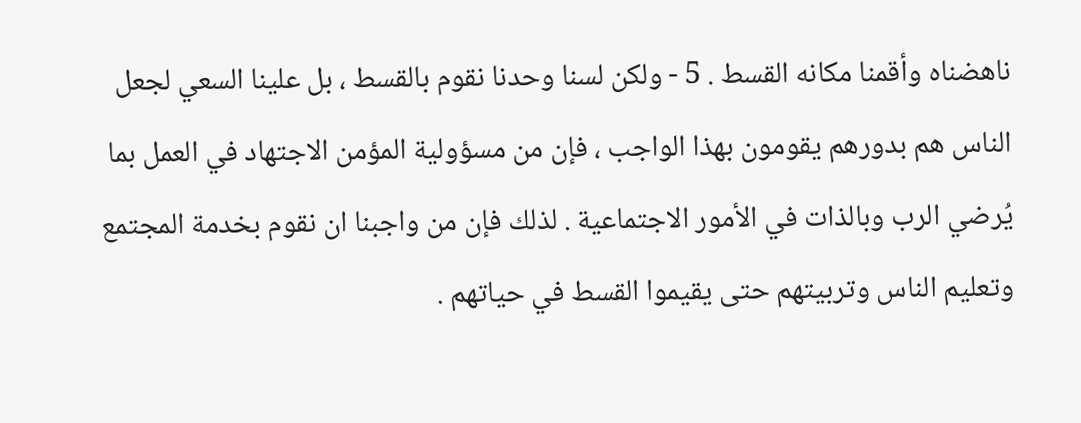ناهضناه وأقمنا مكانه القسط . 5 - ولكن لسنا وحدنا نقوم بالقسط ، بل علينا السعي لجعل الناس هم بدورهم يقومون بهذا الواجب ، فإن من مسؤولية المؤمن الاجتهاد في العمل بما يُرضي الرب وبالذات في الأمور الاجتماعية . لذلك فإن من واجبنا ان نقوم بخدمة المجتمع وتعليم الناس وتربيتهم حتى يقيموا القسط في حياتهم .